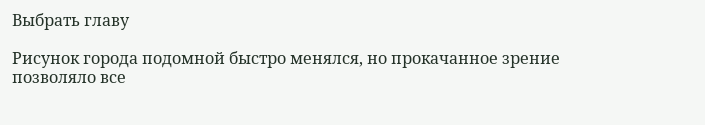Выбрать главу

Рисунок города подомной быстро менялся, но прокачанное зрение позволяло все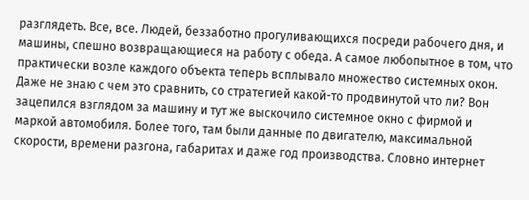разглядеть. Все, все. Людей, беззаботно прогуливающихся посреди рабочего дня, и машины, спешно возвращающиеся на работу с обеда. А самое любопытное в том, что практически возле каждого объекта теперь всплывало множество системных окон. Даже не знаю с чем это сравнить, со стратегией какой-то продвинутой что ли? Вон зацепился взглядом за машину и тут же выскочило системное окно с фирмой и маркой автомобиля. Более того, там были данные по двигателю, максимальной скорости, времени разгона, габаритах и даже год производства. Словно интернет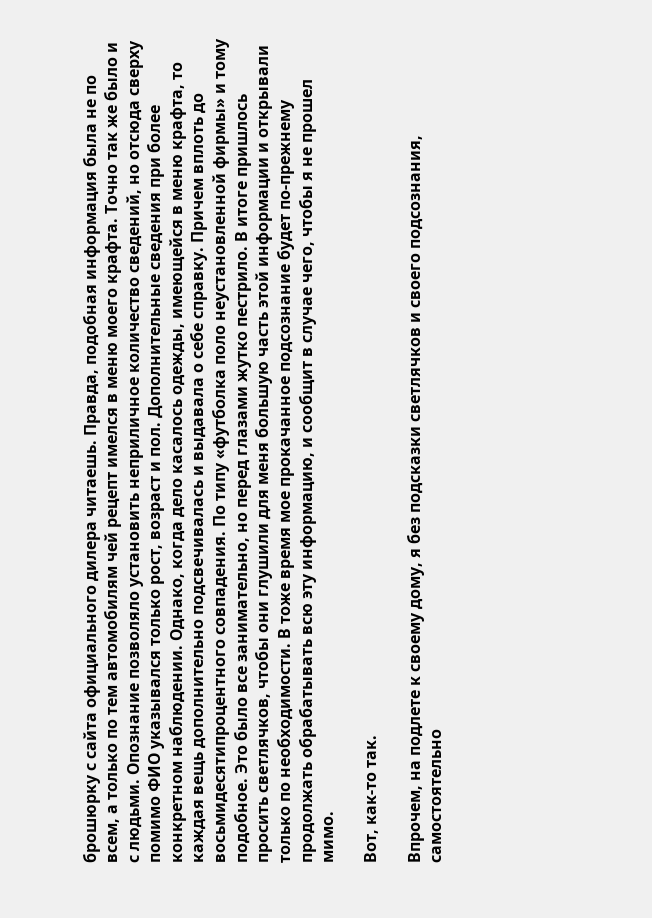брошюрку с сайта официального дилера читаешь. Правда, подобная информация была не по всем, а только по тем автомобилям чей рецепт имелся в меню моего крафта. Точно так же было и с людьми. Опознание позволяло установить неприличное количество сведений, но отсюда сверху помимо ФИО указывался только рост, возраст и пол. Дополнительные сведения при более конкретном наблюдении. Однако, когда дело касалось одежды, имеющейся в меню крафта, то каждая вещь дополнительно подсвечивалась и выдавала о себе справку. Причем вплоть до восьмидесятипроцентного совпадения. По типу «футболка поло неустановленной фирмы» и тому подобное. Это было все занимательно, но перед глазами жутко пестрило. В итоге пришлось просить светлячков, чтобы они глушили для меня большую часть этой информации и открывали только по необходимости. В тоже время мое прокачанное подсознание будет по-прежнему продолжать обрабатывать всю эту информацию, и сообщит в случае чего, чтобы я не прошел мимо.

Вот, как-то так.

Впрочем, на подлете к своему дому, я без подсказки светлячков и своего подсознания, самостоятельно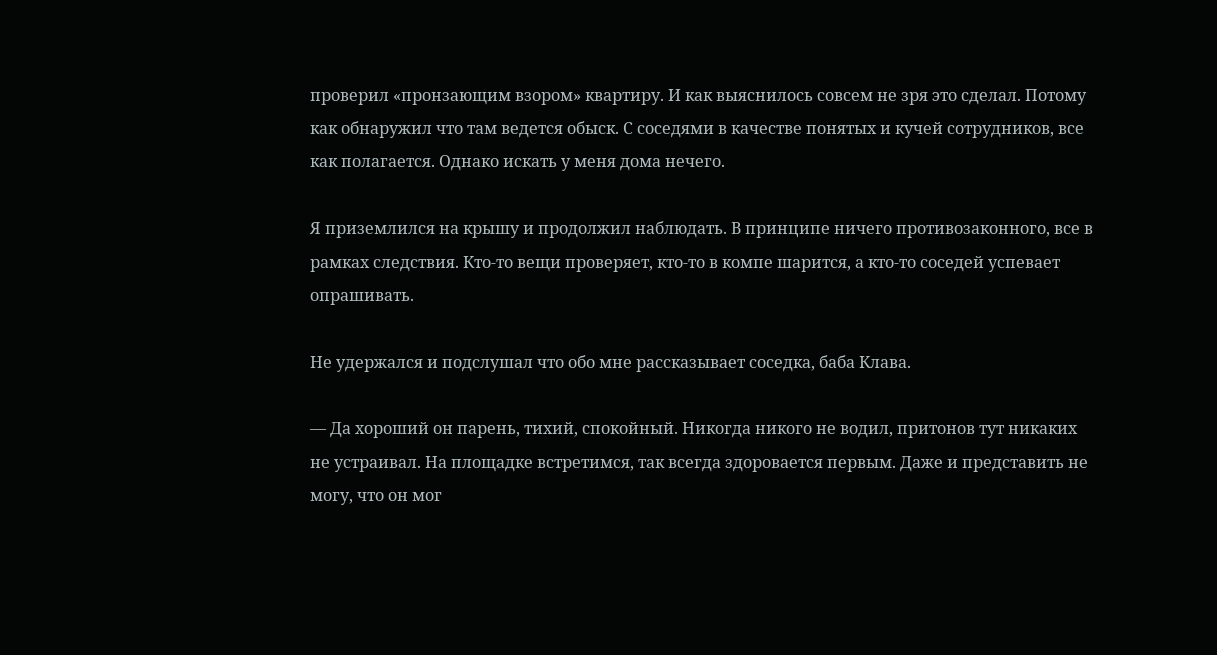проверил «пронзающим взором» квартиру. И как выяснилось совсем не зря это сделал. Потому как обнаружил что там ведется обыск. С соседями в качестве понятых и кучей сотрудников, все как полагается. Однако искать у меня дома нечего.

Я приземлился на крышу и продолжил наблюдать. В принципе ничего противозаконного, все в рамках следствия. Кто-то вещи проверяет, кто-то в компе шарится, а кто-то соседей успевает опрашивать.

Не удержался и подслушал что обо мне рассказывает соседка, баба Клава.

— Да хороший он парень, тихий, спокойный. Никогда никого не водил, притонов тут никаких не устраивал. На площадке встретимся, так всегда здоровается первым. Даже и представить не могу, что он мог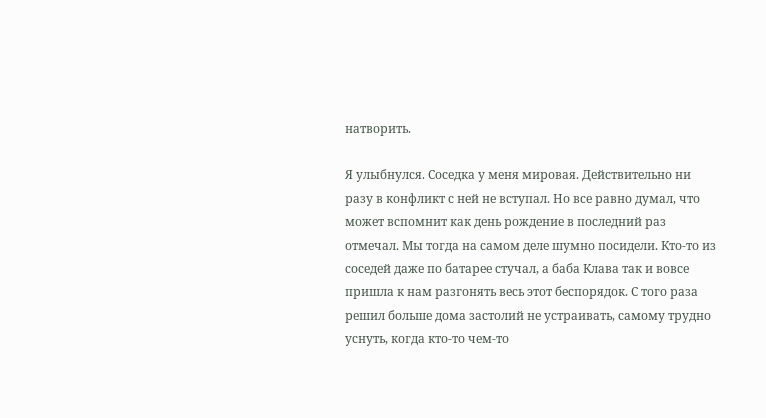натворить.

Я улыбнулся. Соседка у меня мировая. Действительно ни разу в конфликт с ней не вступал. Но все равно думал, что может вспомнит как день рождение в последний раз отмечал. Мы тогда на самом деле шумно посидели. Кто-то из соседей даже по батарее стучал, а баба Клава так и вовсе пришла к нам разгонять весь этот беспорядок. С того раза решил больше дома застолий не устраивать, самому трудно уснуть, когда кто-то чем-то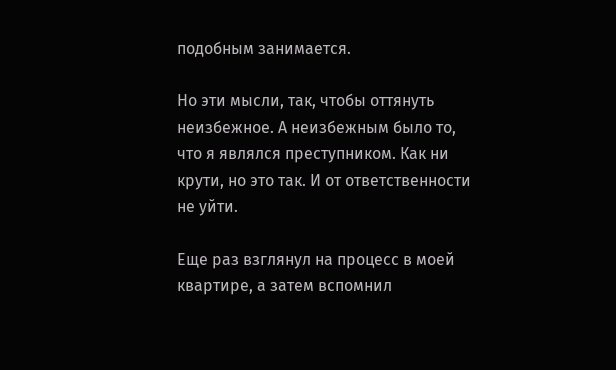подобным занимается.

Но эти мысли, так, чтобы оттянуть неизбежное. А неизбежным было то, что я являлся преступником. Как ни крути, но это так. И от ответственности не уйти.

Еще раз взглянул на процесс в моей квартире, а затем вспомнил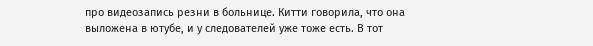про видеозапись резни в больнице. Китти говорила, что она выложена в ютубе, и у следователей уже тоже есть. В тот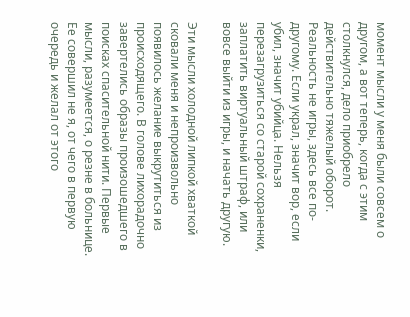момент мысли у меня были совсем о другом, а вот теперь, когда с этим столкнулся, дело приобрело действительно тяжелый оборот. Реальность не игры, здесь все по-другому. Если украл, значит вор, если убил, значит убийца. Нельзя перезагрузиться со старой сохраненки, заплатить виртуальный штраф, или вовсе выйти из игры, и начать другую.

Эти мысли холодной липкой хваткой сковали меня и непроизвольно появилось желание выкрутиться из происходящего. В голове лихорадочно завертелись образы произошедшего в поисках спасительной нити. Первые мысли, разумеется, о резне в больнице. Ее совершил не я, от чего в первую очередь и желал от этого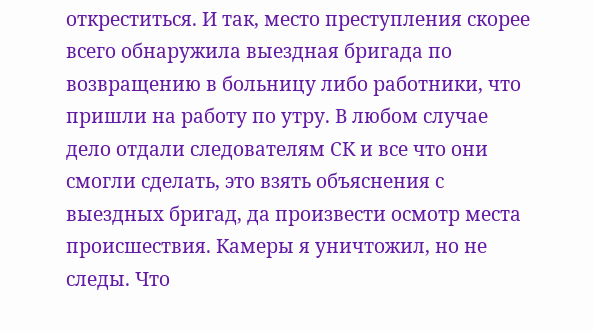откреститься. И так, место преступления скорее всего обнаружила выездная бригада по возвращению в больницу либо работники, что пришли на работу по утру. В любом случае дело отдали следователям СК и все что они смогли сделать, это взять объяснения с выездных бригад, да произвести осмотр места происшествия. Камеры я уничтожил, но не следы. Что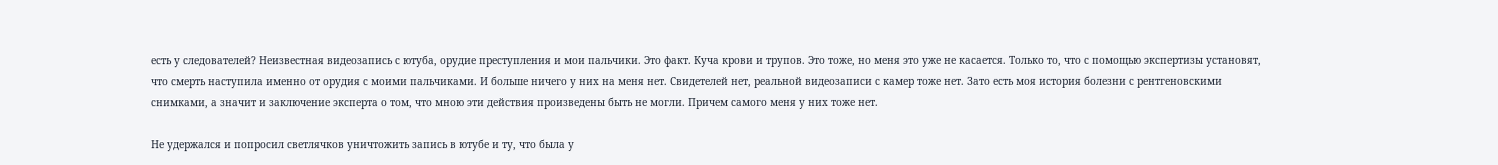есть у следователей? Неизвестная видеозапись с ютуба, орудие преступления и мои пальчики. Это факт. Куча крови и трупов. Это тоже, но меня это уже не касается. Только то, что с помощью экспертизы установят, что смерть наступила именно от орудия с моими пальчиками. И больше ничего у них на меня нет. Свидетелей нет, реальной видеозаписи с камер тоже нет. Зато есть моя история болезни с рентгеновскими снимками, а значит и заключение эксперта о том, что мною эти действия произведены быть не могли. Причем самого меня у них тоже нет.

Не удержался и попросил светлячков уничтожить запись в ютубе и ту, что была у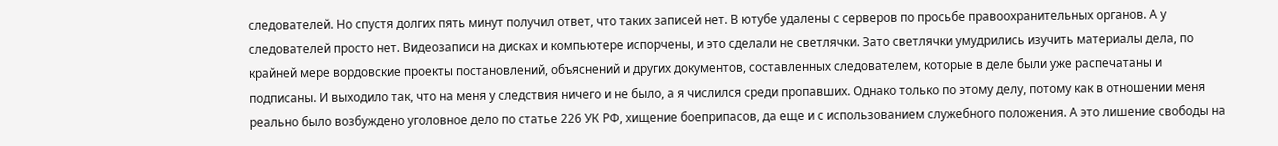следователей. Но спустя долгих пять минут получил ответ, что таких записей нет. В ютубе удалены с серверов по просьбе правоохранительных органов. А у следователей просто нет. Видеозаписи на дисках и компьютере испорчены, и это сделали не светлячки. Зато светлячки умудрились изучить материалы дела, по крайней мере вордовские проекты постановлений, объяснений и других документов, составленных следователем, которые в деле были уже распечатаны и подписаны. И выходило так, что на меня у следствия ничего и не было, а я числился среди пропавших. Однако только по этому делу, потому как в отношении меня реально было возбуждено уголовное дело по статье 226 УК РФ, хищение боеприпасов, да еще и с использованием служебного положения. А это лишение свободы на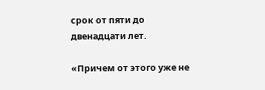срок от пяти до двенадцати лет.

«Причем от этого уже не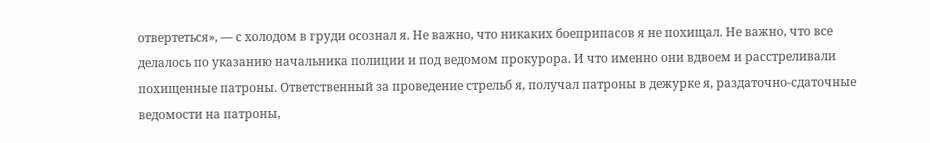отвертеться», — с холодом в груди осознал я. Не важно, что никаких боеприпасов я не похищал. Не важно, что все делалось по указанию начальника полиции и под ведомом прокурора. И что именно они вдвоем и расстреливали похищенные патроны. Ответственный за проведение стрельб я, получал патроны в дежурке я, раздаточно-сдаточные ведомости на патроны,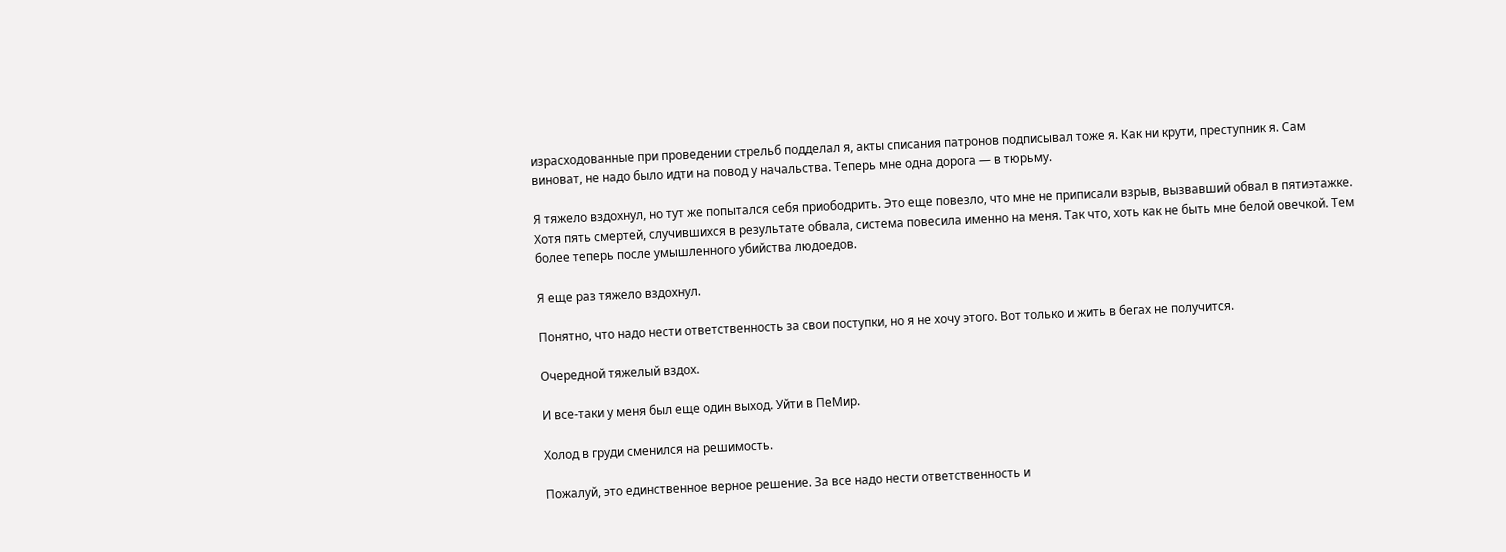израсходованные при проведении стрельб подделал я, акты списания патронов подписывал тоже я. Как ни крути, преступник я. Сам виноват, не надо было идти на повод у начальства. Теперь мне одна дорога — в тюрьму.

Я тяжело вздохнул, но тут же попытался себя приободрить. Это еще повезло, что мне не приписали взрыв, вызвавший обвал в пятиэтажке. Хотя пять смертей, случившихся в результате обвала, система повесила именно на меня. Так что, хоть как не быть мне белой овечкой. Тем более теперь после умышленного убийства людоедов.

Я еще раз тяжело вздохнул.

Понятно, что надо нести ответственность за свои поступки, но я не хочу этого. Вот только и жить в бегах не получится.

Очередной тяжелый вздох.

И все-таки у меня был еще один выход. Уйти в ПеМир.

Холод в груди сменился на решимость.

Пожалуй, это единственное верное решение. За все надо нести ответственность и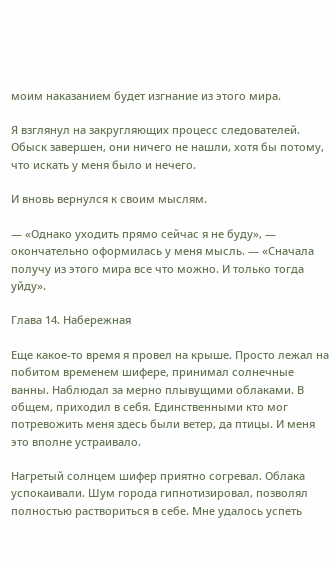моим наказанием будет изгнание из этого мира.

Я взглянул на закругляющих процесс следователей. Обыск завершен, они ничего не нашли, хотя бы потому, что искать у меня было и нечего.

И вновь вернулся к своим мыслям.

— «Однако уходить прямо сейчас я не буду», — окончательно оформилась у меня мысль. — «Сначала получу из этого мира все что можно. И только тогда уйду».

Глава 14. Набережная

Еще какое-то время я провел на крыше. Просто лежал на побитом временем шифере, принимал солнечные ванны. Наблюдал за мерно плывущими облаками. В общем, приходил в себя. Единственными кто мог потревожить меня здесь были ветер, да птицы. И меня это вполне устраивало.

Нагретый солнцем шифер приятно согревал. Облака успокаивали. Шум города гипнотизировал, позволял полностью раствориться в себе. Мне удалось успеть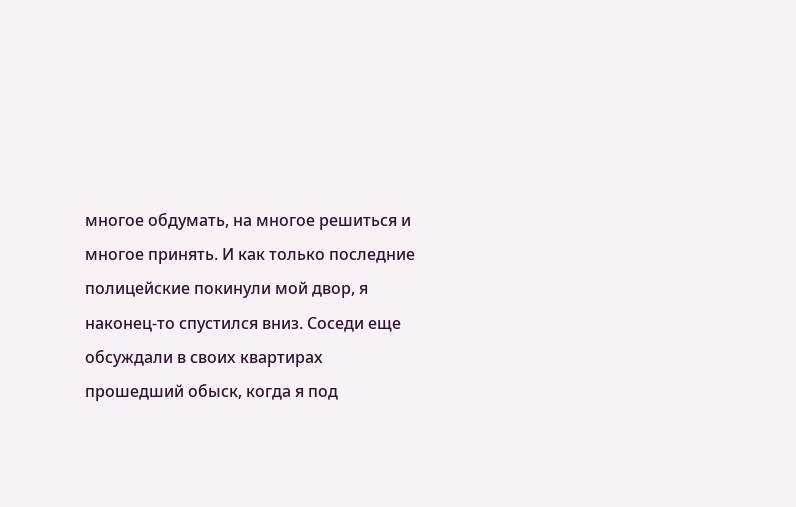многое обдумать, на многое решиться и многое принять. И как только последние полицейские покинули мой двор, я наконец-то спустился вниз. Соседи еще обсуждали в своих квартирах прошедший обыск, когда я под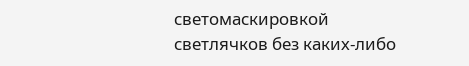светомаскировкой светлячков без каких-либо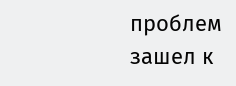проблем зашел к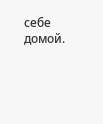себе домой.